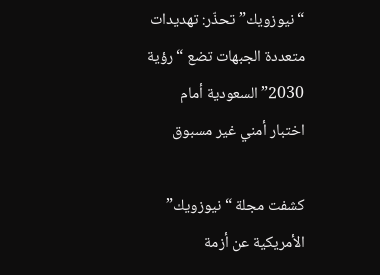“نيوزويك” تحذّر: تهديدات متعددة الجبهات تضع “رؤية 2030” السعودية أمام اختبار أمني غير مسبوق

كشفت مجلة “نيوزويك” الأمريكية عن أزمة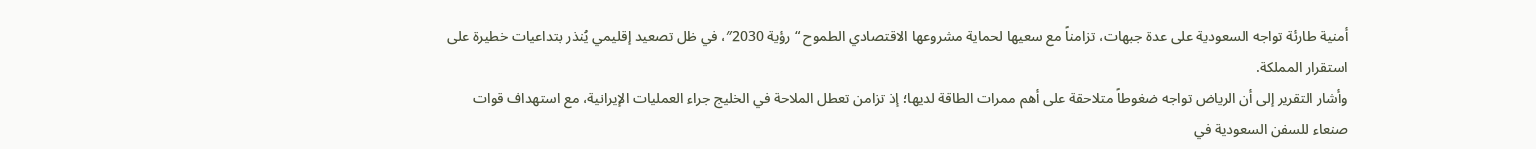أمنية طارئة تواجه السعودية على عدة جبهات، تزامناً مع سعيها لحماية مشروعها الاقتصادي الطموح “رؤية 2030″، في ظل تصعيد إقليمي يُنذر بتداعيات خطيرة على استقرار المملكة.
وأشار التقرير إلى أن الرياض تواجه ضغوطاً متلاحقة على أهم ممرات الطاقة لديها؛ إذ تزامن تعطل الملاحة في الخليج جراء العمليات الإيرانية، مع استهداف قوات صنعاء للسفن السعودية في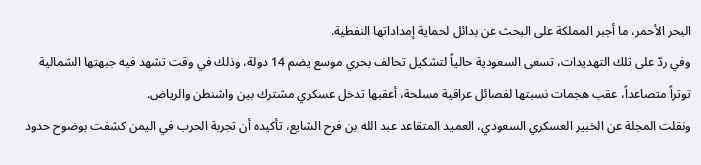البحر الأحمر، ما أجبر المملكة على البحث عن بدائل لحماية إمداداتها النفطية.
وفي ردّ على تلك التهديدات، تسعى السعودية حالياً لتشكيل تحالف بحري موسع يضم 14 دولة، وذلك في وقت تشهد فيه جبهتها الشمالية توتراً متصاعداً، عقب هجمات نسبتها لفصائل عراقية مسلحة، أعقبها تدخل عسكري مشترك بين واشنطن والرياض.
ونقلت المجلة عن الخبير العسكري السعودي، العميد المتقاعد عبد الله بن فرح الشايع، تأكيده أن تجربة الحرب في اليمن كشفت بوضوح حدود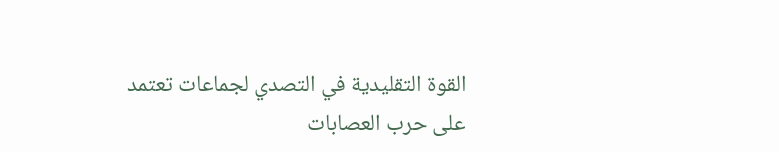القوة التقليدية في التصدي لجماعات تعتمد على حرب العصابات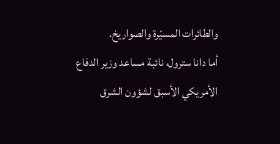والطائرات المسيّرة والصواريخ.
أما دانا سترول، نائبة مساعد وزير الدفاع الأمريكي الأسبق لشؤون الشرق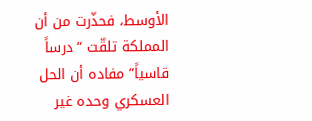الأوسط، فحذّرت من أن المملكة تلقّت “درساً قاسياً” مفاده أن الحل العسكري وحده غير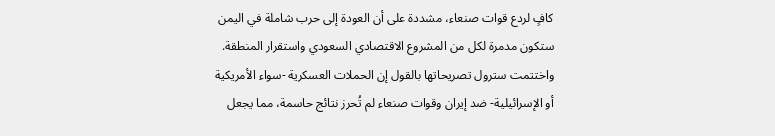كافٍ لردع قوات صنعاء، مشددة على أن العودة إلى حرب شاملة في اليمن ستكون مدمرة لكل من المشروع الاقتصادي السعودي واستقرار المنطقة.
واختتمت سترول تصريحاتها بالقول إن الحملات العسكرية -سواء الأمريكية أو الإسرائيلية- ضد إيران وقوات صنعاء لم تُحرز نتائج حاسمة، مما يجعل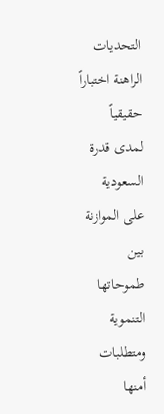التحديات الراهنة اختباراً حقيقياً لمدى قدرة السعودية على الموازنة بين طموحاتها التنموية ومتطلبات أمنها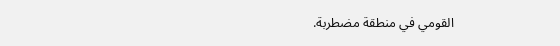القومي في منطقة مضطربة.